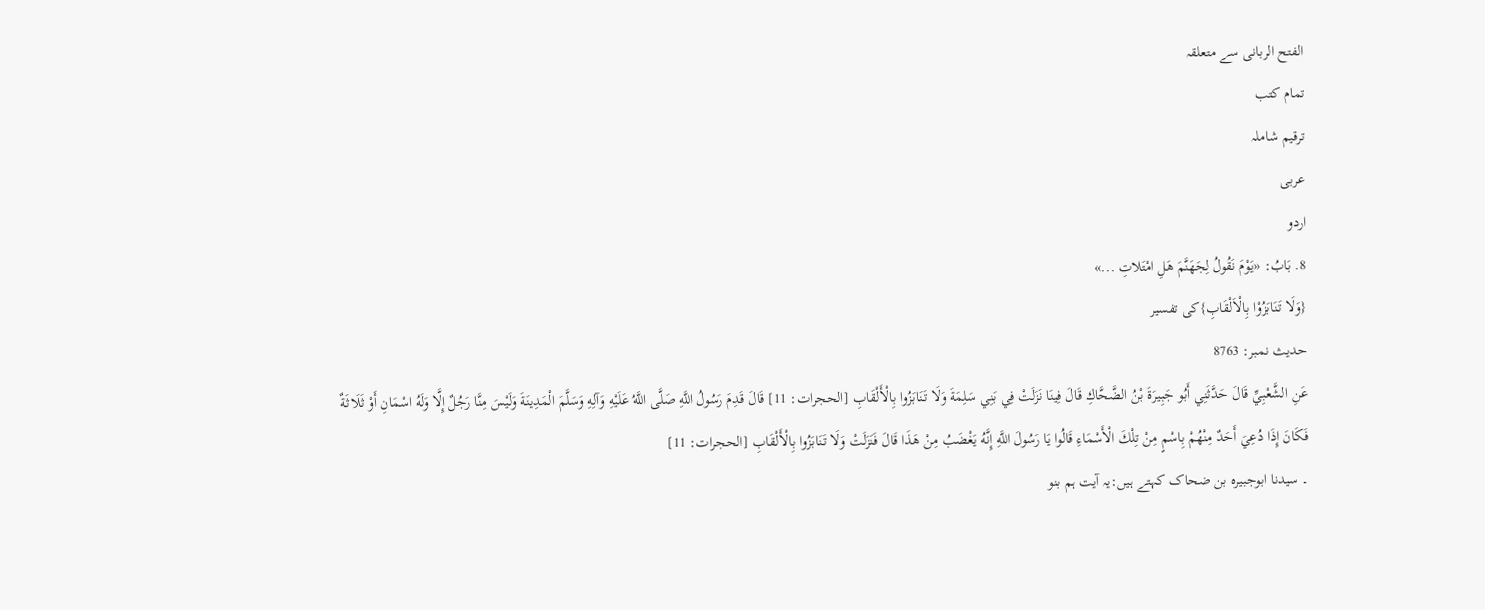الفتح الربانی سے متعلقہ
تمام کتب
ترقیم شاملہ
عربی
اردو
8. بَابُ: «يَوْمَ نَقُولُ لِجَهَنَّمَ هَلِ امْتَلاتِ ...»
{وَلَا تَنَابَزُوْا بِالْاَلْقَابِ}کی تفسیر
حدیث نمبر: 8763
عَنِ الشَّعْبِيِّ قَالَ حَدَّثَنِي أَبُو جَبِيرَةَ بْنُ الضَّحَّاكِ قَالَ فِينَا نَزَلَتْ فِي بَنِي سَلِمَةَ وَلَا تَنَابَزُوا بِالْأَلْقَابِ [الحجرات: 11] قَالَ قَدِمَ رَسُولُ اللَّهِ صَلَّى اللَّهُ عَلَيْهِ وَآلِهِ وَسَلَّمَ الْمَدِينَةَ وَلَيْسَ مِنَّا رَجُلٌ إِلَّا وَلَهُ اسْمَانِ أَوْ ثَلَاثَةٌ فَكَانَ إِذَا دُعِيَ أَحَدٌ مِنْهُمْ بِاسْمٍ مِنْ تِلْكَ الْأَسْمَاءِ قَالُوا يَا رَسُولَ اللَّهِ إِنَّهُ يَغْضَبُ مِنْ هَذَا قَالَ فَنَزَلَتْ وَلَا تَنَابَزُوا بِالْأَلْقَابِ [الحجرات: 11]
۔ سیدنا ابوجبیرہ بن ضحاک کہتے ہیں:یہ آیت ہم بنو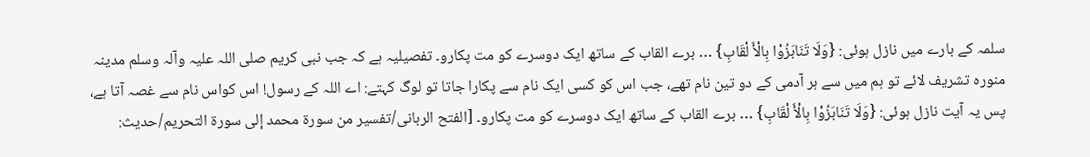سلمہ کے بارے میں نازل ہوئی: {وَلَا تَنَابَزُوْا بِالْأَ لْقَابِ} … برے القاب کے ساتھ ایک دوسرے کو مت پکارو۔ تفصیلیہ ہے کہ جب نبی کریم صلی اللہ علیہ وآلہ وسلم مدینہ منورہ تشریف لائے تو ہم میں سے ہر آدمی کے دو تین نام تھے، جب اس کو کسی ایک نام سے پکارا جاتا تو لوگ کہتے: اے اللہ کے رسول! اس کواس نام سے غصہ آتا ہے، پس یہ آیت نازل ہوئی: {وَلَا تَنَابَزُوْا بِالْأَ لْقَابِ} … برے القاب کے ساتھ ایک دوسرے کو مت پکارو۔ [الفتح الربانی/تفسير من سورة محمد إلى سورة التحريم/حدیث: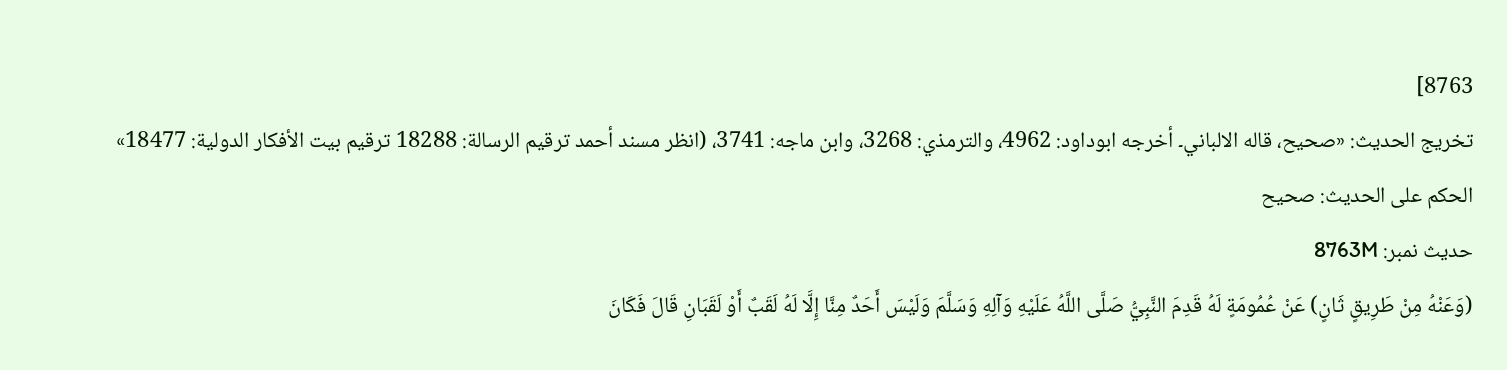8763]
تخریج الحدیث: «صحيح، قاله الالباني۔ أخرجه ابوداود: 4962، والترمذي: 3268، وابن ماجه: 3741، (انظر مسند أحمد ترقيم الرسالة: 18288 ترقیم بيت الأفكار الدولية: 18477»
الحكم على الحديث: صحیح
حدیث نمبر: 8763M
(وَعَنْهُ مِنْ طَرِيقٍ ثَانٍ) عَنْ عُمُومَةٍ لَهُ قَدِمَ النَّبِيُّ صَلَّى اللَّهُ عَلَيْهِ وَآلِهِ وَسَلَّمَ وَلَيْسَ أَحَدٌ مِنَّا إِلَّا لَهُ لَقَبٌ أَوْ لَقَبَانِ قَالَ فَكَانَ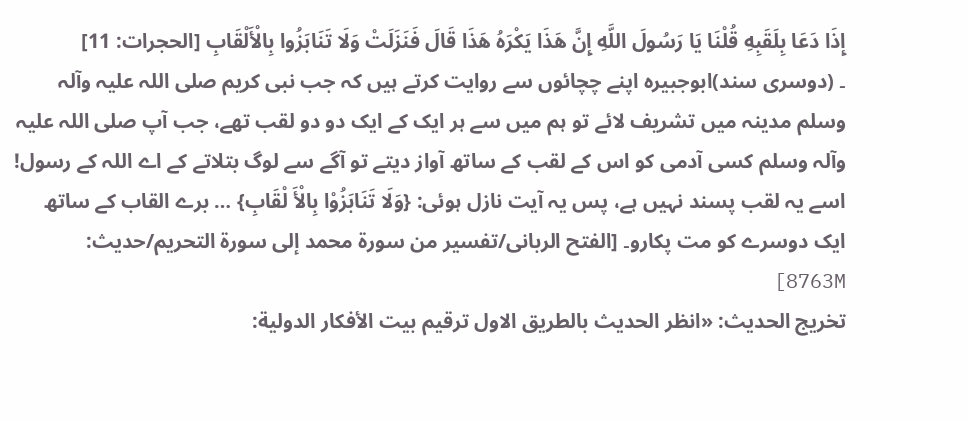إِذَا دَعَا بِلَقَبِهِ قُلْنَا يَا رَسُولَ اللَّهِ إِنَّ هَذَا يَكْرَهُ هَذَا قَالَ فَنَزَلَتْ وَلَا تَنَابَزُوا بِالْأَلْقَابِ [الحجرات: 11]
۔ (دوسری سند)ابوجبیرہ اپنے چچائوں سے روایت کرتے ہیں کہ جب نبی کریم صلی اللہ علیہ وآلہ وسلم مدینہ میں تشریف لائے تو ہم میں سے ہر ایک کے ایک دو دو لقب تھے، جب آپ صلی اللہ علیہ وآلہ وسلم کسی آدمی کو اس کے لقب کے ساتھ آواز دیتے تو آگے سے لوگ بتلاتے کے اے اللہ کے رسول! اسے یہ لقب پسند نہیں ہے، پس یہ آیت نازل ہوئی: {وَلَا تَنَابَزُوْا بِالْأَ لْقَابِ} … برے القاب کے ساتھ ایک دوسرے کو مت پکارو۔ [الفتح الربانی/تفسير من سورة محمد إلى سورة التحريم/حدیث: 8763M]
تخریج الحدیث: «انظر الحديث بالطريق الاول ترقیم بيت الأفكار الدولية: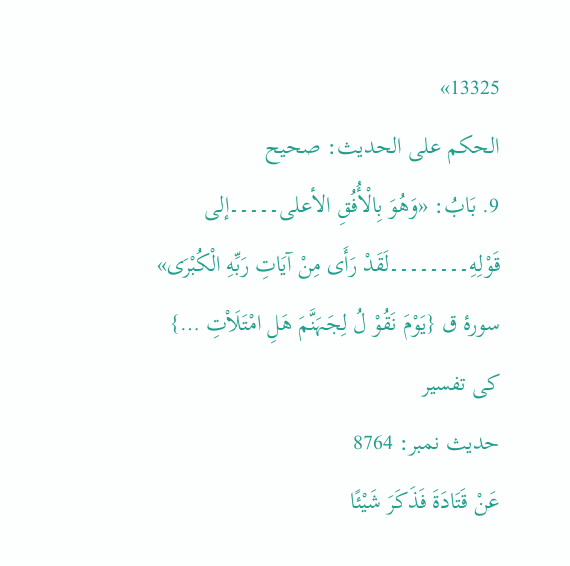13325»
الحكم على الحديث: صحیح
9. بَابُ: «وَهُوَ بِالْأُفُقِ الأعلى۔۔۔۔۔إلى قَوْلِهِ۔۔۔۔۔۔۔۔لَقَدْ رَأَى مِنْ آيَاتِ رَبِّهِ الْكُبْرَى»
سورۂ ق {یَوْمَ نَقُوْ لُ لِجَہَنَّمَ ھَلِ امْتَلَاْتِ …} کی تفسیر
حدیث نمبر: 8764
عَنْ قَتَادَةَ فَذَكَرَ شَيْئًا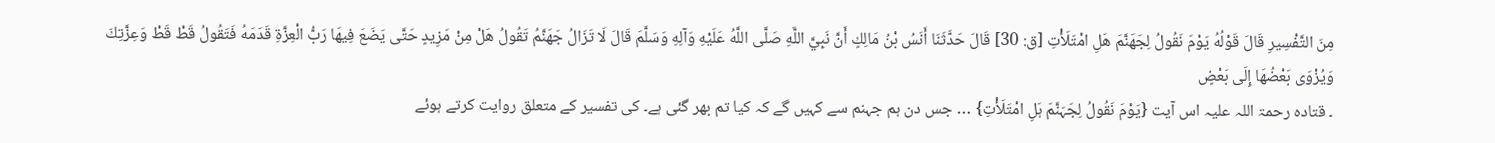مِنَ التَّفْسِيرِ قَالَ قَوْلُهُ يَوْمَ نَقُولُ لِجَهَنَّمَ هَلِ امْتَلَأْتِ [ق: 30] قَالَ حَدَّثَنَا أَنَسُ بْنُ مَالِكٍ أَنَّ نَبِيَّ اللَّهِ صَلَّى اللَّهُ عَلَيْهِ وَآلِهِ وَسَلَّمَ قَالَ لَا تَزَالُ جَهَنَّمُ تَقُولُ هَلْ مِنْ مَزِيدٍ حَتَّى يَضَعَ فِيهَا رَبُّ الْعِزَّةِ قَدَمَهُ فَتَقُولُ قَطْ قَطْ وَعِزَّتِكَ وَيُزْوَى بَعْضُهَا إِلَى بَعْضٍ
۔ قتادہ رحمۃ اللہ علیہ اس آیت {یَوْمَ نَقُولُ لِجَہَنَّمَ ہَلِ امْتَلَأْتِ} … جس دن ہم جہنم سے کہیں گے کہ کیا تم بھر گئی ہے۔ کی تفسیر کے متعلق روایت کرتے ہوئے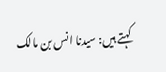کہتے ہیں: سیدنا انس بن مالک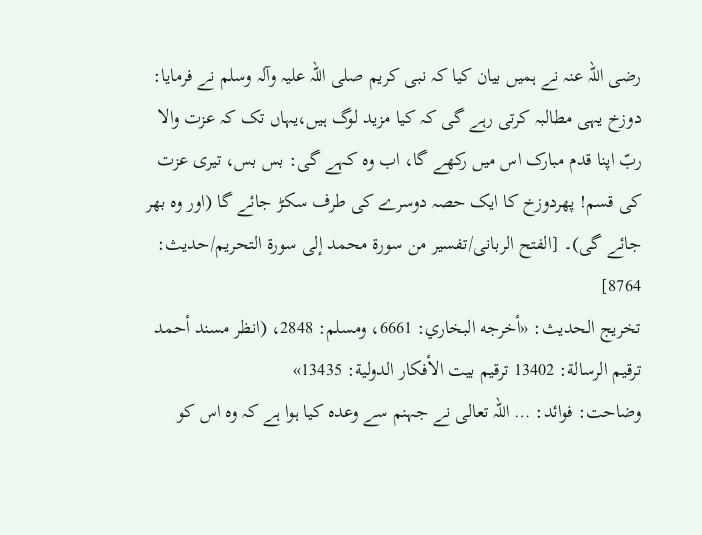رضی اللہ عنہ نے ہمیں بیان کیا کہ نبی کریم صلی اللہ علیہ وآلہ وسلم نے فرمایا: دوزخ یہی مطالبہ کرتی رہے گی کہ کیا مزید لوگ ہیں،یہاں تک کہ عزت والا ربّ اپنا قدم مبارک اس میں رکھے گا، اب وہ کہے گی: بس بس، تیری عزت کی قسم! پھردوزخ کا ایک حصہ دوسرے کی طرف سکڑ جائے گا (اور وہ بھر جائے گی)۔ [الفتح الربانی/تفسير من سورة محمد إلى سورة التحريم/حدیث: 8764]
تخریج الحدیث: «أخرجه البخاري: 6661، ومسلم: 2848، (انظر مسند أحمد ترقيم الرسالة: 13402 ترقیم بيت الأفكار الدولية: 13435»
وضاحت: فوائد: … اللہ تعالی نے جہنم سے وعدہ کیا ہوا ہے کہ وہ اس کو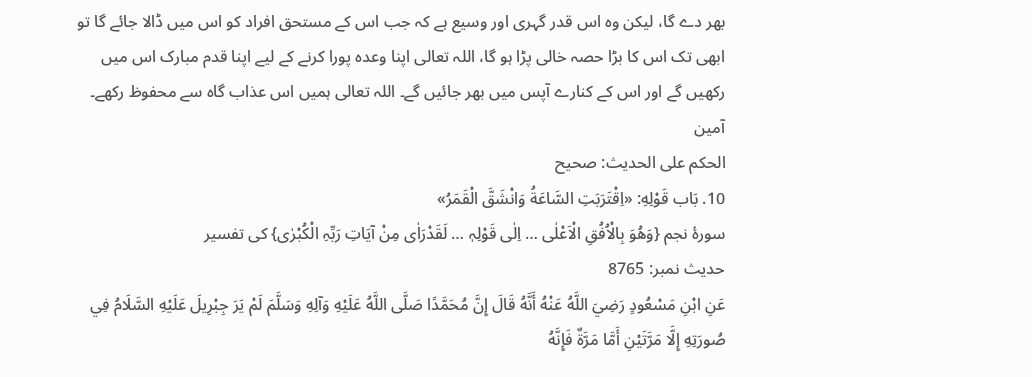بھر دے گا، لیکن وہ اس قدر گہری اور وسیع ہے کہ جب اس کے مستحق افراد کو اس میں ڈالا جائے گا تو ابھی تک اس کا بڑا حصہ خالی پڑا ہو گا، اللہ تعالی اپنا وعدہ پورا کرنے کے لیے اپنا قدم مبارک اس میں رکھیں گے اور اس کے کنارے آپس میں بھر جائیں گے۔ اللہ تعالی ہمیں اس عذاب گاہ سے محفوظ رکھے۔ آمین
الحكم على الحديث: صحیح
10. بَاب قَوْلِهِ: «اِقْتَرَبَتِ السَّاعَةُ وَانْشَقَّ الْقَمَرُ»
سورۂ نجم {وَھُوَ بِالْاُفُقِ الْاَعْلٰی … اِلٰی قَوْلِہٖ … لَقَدْرَاٰی مِنْ آیَاتِ رَبِّہِ الْکُبْرٰی} کی تفسیر
حدیث نمبر: 8765
عَنِ ابْنِ مَسْعُودٍ رَضِيَ اللَّهُ عَنْهُ أَنَّهُ قَالَ إِنَّ مُحَمَّدًا صَلَّى اللَّهُ عَلَيْهِ وَآلِهِ وَسَلَّمَ لَمْ يَرَ جِبْرِيلَ عَلَيْهِ السَّلَامُ فِي صُورَتِهِ إِلَّا مَرَّتَيْنِ أَمَّا مَرَّةٌ فَإِنَّهُ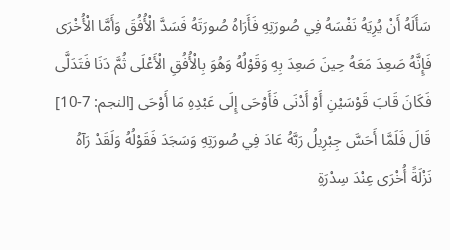سَأَلَهُ أَنْ يُرِيَهُ نَفْسَهُ فِي صُورَتِهِ فَأَرَاهُ صُورَتَهُ فَسَدَّ الْأُفُقَ وَأَمَّا الْأُخْرَى فَإِنَّهُ صَعِدَ مَعَهُ حِينَ صَعِدَ بِهِ وَقَوْلُهُ وَهُوَ بِالْأُفُقِ الْأَعْلَى ثُمَّ دَنَا فَتَدَلَّى فَكَانَ قَابَ قَوْسَيْنِ أَوْ أَدْنَى فَأَوْحَى إِلَى عَبْدِهِ مَا أَوْحَى [النجم: 7-10] قَالَ فَلَمَّا أَحَسَّ جِبْرِيلُ رَبَّهُ عَادَ فِي صُورَتِهِ وَسَجَدَ فَقَوْلُهُ وَلَقَدْ رَآهُ نَزْلَةً أُخْرَى عِنْدَ سِدْرَةِ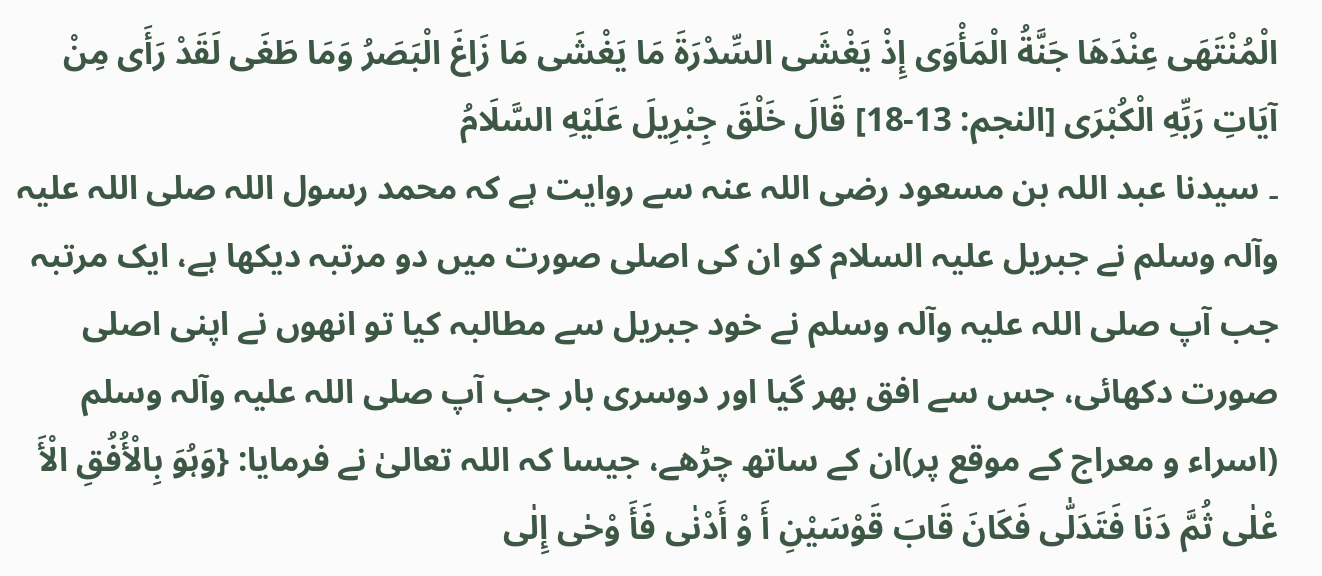الْمُنْتَهَى عِنْدَهَا جَنَّةُ الْمَأْوَى إِذْ يَغْشَى السِّدْرَةَ مَا يَغْشَى مَا زَاغَ الْبَصَرُ وَمَا طَغَى لَقَدْ رَأَى مِنْ آيَاتِ رَبِّهِ الْكُبْرَى [النجم: 13-18] قَالَ خَلْقَ جِبْرِيلَ عَلَيْهِ السَّلَامُ
۔ سیدنا عبد اللہ بن مسعود رضی اللہ عنہ سے روایت ہے کہ محمد رسول اللہ صلی اللہ علیہ وآلہ وسلم نے جبریل علیہ السلام کو ان کی اصلی صورت میں دو مرتبہ دیکھا ہے، ایک مرتبہ جب آپ صلی اللہ علیہ وآلہ وسلم نے خود جبریل سے مطالبہ کیا تو انھوں نے اپنی اصلی صورت دکھائی، جس سے افق بھر گیا اور دوسری بار جب آپ صلی اللہ علیہ وآلہ وسلم (اسراء و معراج کے موقع پر)ان کے ساتھ چڑھے، جیسا کہ اللہ تعالیٰ نے فرمایا: {وَہُوَ بِالْأُفُقِ الْأَ عْلٰی ثُمَّ دَنَا فَتَدَلّٰی فَکَانَ قَابَ قَوْسَیْنِ أَ وْ أَدْنٰی فَأَ وْحٰی إِلٰی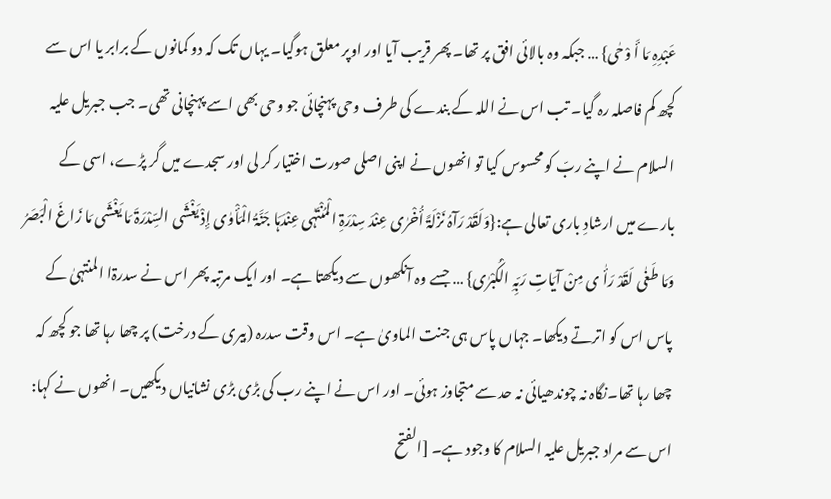عَبْدِہِ مَا أَ وْحٰی} … جبکہ وہ بالائی افق پر تھا۔ پھر قریب آیا اور اوپر معلق ہوگیا۔ یہاں تک کہ دو کمانوں کے برابر یا اس سے کچھ کم فاصلہ رہ گیا۔ تب اس نے اللہ کے بندے کی طرف وحی پہنچائی جو وحی بھی اسے پہنچانی تھی۔ جب جبریل علیہ السلام نے اپنے ربّ کو محسوس کیا تو انھوں نے اپنی اصلی صورت اختیار کر لی اور سجدے میں گر پڑے، اسی کے بارے میں ارشادِ باری تعالی ہے:{وَلَقَدْ رَآہُ نَزْلَۃً أُخْرٰی عِنْدَ سِدْرَۃِ الْمُنْتَہٰی عِنْدَہَا جَنَّۃُ الْمَأْوٰی إِذْ یَغْشَی السِّدْرَۃَ مَا یَغْشَی مَا زَاغَ الْبَصَرُ وَمَا طَغٰی لَقَدْ رَأٰ ی مِنْ آیَاتِ رَبِّہِ الْکُبْرٰی} … جسے وہ آنکھوں سے دیکھتا ہے۔ اور ایک مرتبہ پھر اس نے سدرۃا المنتہیٰ کے پاس اس کو اترتے دیکھا۔ جہاں پاس ہی جنت الماویٰ ہے۔ اس وقت سدرہ (بیری کے درخت) پر چھا رہا تھا جو کچھ کہ چھا رہا تھا۔نگاہ نہ چوندھیائی نہ حد سے متجاوز ہوئی۔ اور اس نے اپنے رب کی بڑی بڑی نشانیاں دیکھیں۔ انھوں نے کہا: اس سے مراد جبریل علیہ السلام کا وجود ہے۔ [الفتح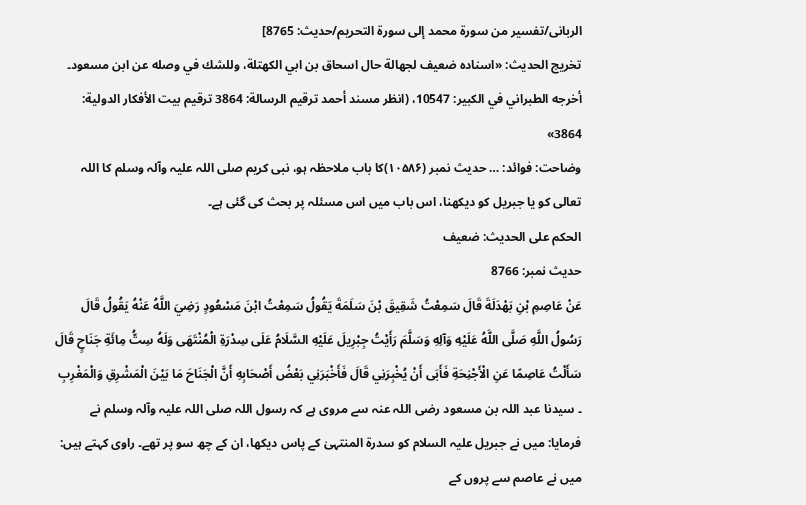الربانی/تفسير من سورة محمد إلى سورة التحريم/حدیث: 8765]
تخریج الحدیث: «اسناده ضعيف لجھالة حال اسحاق بن ابي الكھتلة، وللشك في وصله عن ابن مسعود۔ أخرجه الطبراني في الكبير: 10547، (انظر مسند أحمد ترقيم الرسالة: 3864 ترقیم بيت الأفكار الدولية: 3864»
وضاحت: فوائد: … حدیث نمبر (۱۰۵۸۶)کا باب ملاحظہ ہو، نبی کریم صلی اللہ علیہ وآلہ وسلم کا اللہ تعالی کو یا جبریل کو دیکھنا، اس باب میں اس مسئلہ پر بحث کی گئی ہے۔
الحكم على الحديث: ضعیف
حدیث نمبر: 8766
عَنْ عَاصِمِ بْنِ بَهْدَلَةَ قَالَ سَمِعْتُ شَقِيقَ بْنَ سَلَمَةَ يَقُولُ سَمِعْتُ ابْنَ مَسْعُودٍ رَضِيَ اللَّهُ عَنْهُ يَقُولُ قَالَ رَسُولُ اللَّهِ صَلَّى اللَّهُ عَلَيْهِ وَآلِهِ وَسَلَّمَ رَأَيْتُ جِبْرِيلَ عَلَيْهِ السَّلَامُ عَلَى سِدْرَةِ الْمُنْتَهَى وَلَهُ سِتُّ مِائَةِ جَنَاحٍ قَالَ سَأَلْتُ عَاصِمًا عَنِ الْأَجْنِحَةِ فَأَبَى أَنْ يُخْبِرَنِي قَالَ فَأَخْبَرَنِي بَعْضُ أَصْحَابِهِ أَنَّ الْجَنَاحَ مَا بَيْنَ الْمَشْرِقِ وَالْمَغْرِبِ
۔ سیدنا عبد اللہ بن مسعود رضی اللہ عنہ سے مروی ہے کہ رسول اللہ صلی اللہ علیہ وآلہ وسلم نے فرمایا: میں نے جبریل علیہ السلام کو سدرۃ المنتہیٰ کے پاس دیکھا، ان کے چھ سو پر تھے۔ راوی کہتے ہیں: میں نے عاصم سے پروں کے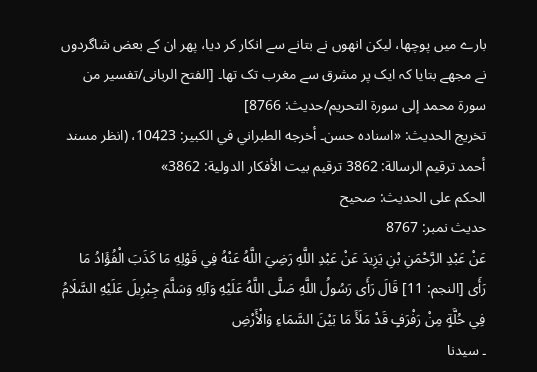بارے میں پوچھا، لیکن انھوں نے بتانے سے انکار کر دیا، پھر ان کے بعض شاگردوں نے مجھے بتایا کہ ایک پر مشرق سے مغرب تک تھا۔ [الفتح الربانی/تفسير من سورة محمد إلى سورة التحريم/حدیث: 8766]
تخریج الحدیث: «اسناده حسن۔ أخرجه الطبراني في الكبير: 10423، (انظر مسند أحمد ترقيم الرسالة: 3862 ترقیم بيت الأفكار الدولية: 3862»
الحكم على الحديث: صحیح
حدیث نمبر: 8767
عَنْ عَبْدِ الرَّحْمَنِ بْنِ يَزِيدَ عَنْ عَبْدِ اللَّهِ رَضِيَ اللَّهُ عَنْهُ فِي قَوْلِهِ مَا كَذَبَ الْفُؤَادُ مَا رَأَى [النجم: 11] قَالَ رَأَى رَسُولُ اللَّهِ صَلَّى اللَّهُ عَلَيْهِ وَآلِهِ وَسَلَّمَ جِبْرِيلَ عَلَيْهِ السَّلَامُ فِي حُلَّةٍ مِنْ رَفْرَفٍ قَدْ مَلَأَ مَا بَيْنَ السَّمَاءِ وَالْأَرْضِ
۔ سیدنا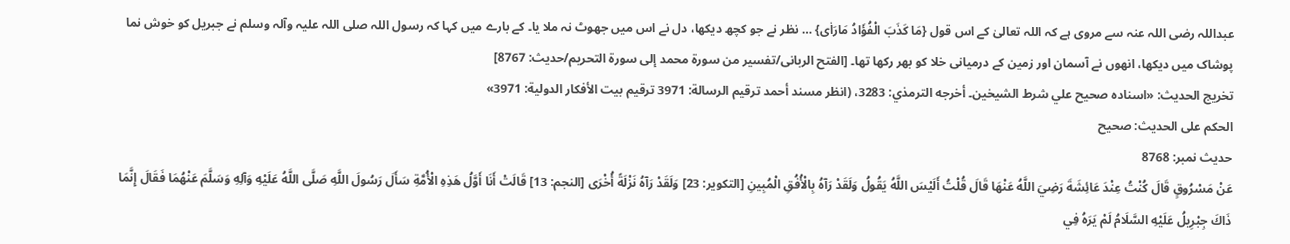عبداللہ رضی اللہ عنہ سے مروی ہے کہ اللہ تعالیٰ کے اس قول {مَا کَذَبَ الْفُؤَادُ مَارَاٰی} … نظر نے جو کچھ دیکھا، دل نے اس میں جھوٹ نہ ملا یا۔ کے بارے میں کہا کہ رسول اللہ صلی اللہ علیہ وآلہ وسلم نے جبریل کو خوش نما پوشاک میں دیکھا، انھوں نے آسمان اور زمین کے درمیانی خلا کو بھر رکھا تھا۔ [الفتح الربانی/تفسير من سورة محمد إلى سورة التحريم/حدیث: 8767]
تخریج الحدیث: «اسناده صحيح علي شرط الشيخين۔ أخرجه الترمذي: 3283، (انظر مسند أحمد ترقيم الرسالة: 3971 ترقیم بيت الأفكار الدولية: 3971»
الحكم على الحديث: صحیح
حدیث نمبر: 8768
عَنْ مَسْرُوقٍ قَالَ كُنْتُ عِنْدَ عَائِشَةَ رَضِيَ اللَّهُ عَنْهَا قَالَ قُلْتُ أَلَيْسَ اللَّهُ يَقُولُ وَلَقَدْ رَآهُ بِالْأُفُقِ الْمُبِينِ [التكوير: 23] وَلَقَدْ رَآهُ نَزْلَةً أُخْرَى [النجم: 13] قَالَتْ أَنَا أَوَّلُ هَذِهِ الْأُمَّةِ سَأَلَ رَسُولَ اللَّهِ صَلَّى اللَّهُ عَلَيْهِ وَآلِهِ وَسَلَّمَ عَنْهُمَا فَقَالَ إِنَّمَا ذَاكَ جِبْرِيلُ عَلَيْهِ السَّلَامُ لَمْ يَرَهُ فِي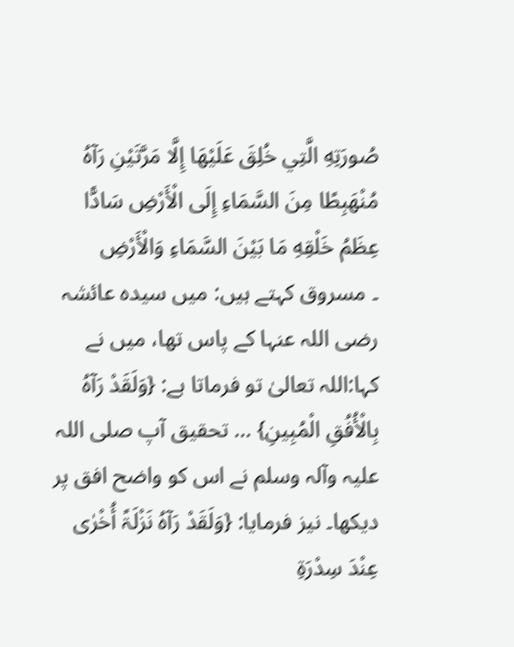صُورَتِهِ الَّتِي خُلِقَ عَلَيْهَا إِلَّا مَرَّتَيْنِ رَآهُ مُنْهَبِطًا مِنَ السَّمَاءِ إِلَى الْأَرْضِ سَادًّا عِظَمُ خَلْقِهِ مَا بَيْنَ السَّمَاءِ وَالْأَرْضِ
۔ مسروق کہتے ہیں: میں سیدہ عائشہ رضی اللہ عنہا کے پاس تھا، میں نے کہا:اللہ تعالیٰ تو فرماتا ہے: {وَلَقَدْ رَآہُ بِالْأُفُقِ الْمُبِینِ} … تحقیق آپ صلی اللہ علیہ وآلہ وسلم نے اس کو واضح افق پر دیکھا۔ نیز فرمایا: {وَلَقَدْ رَآہُ نَزْلَۃً أُخْرٰی عِنْدَ سِدْرَۃِ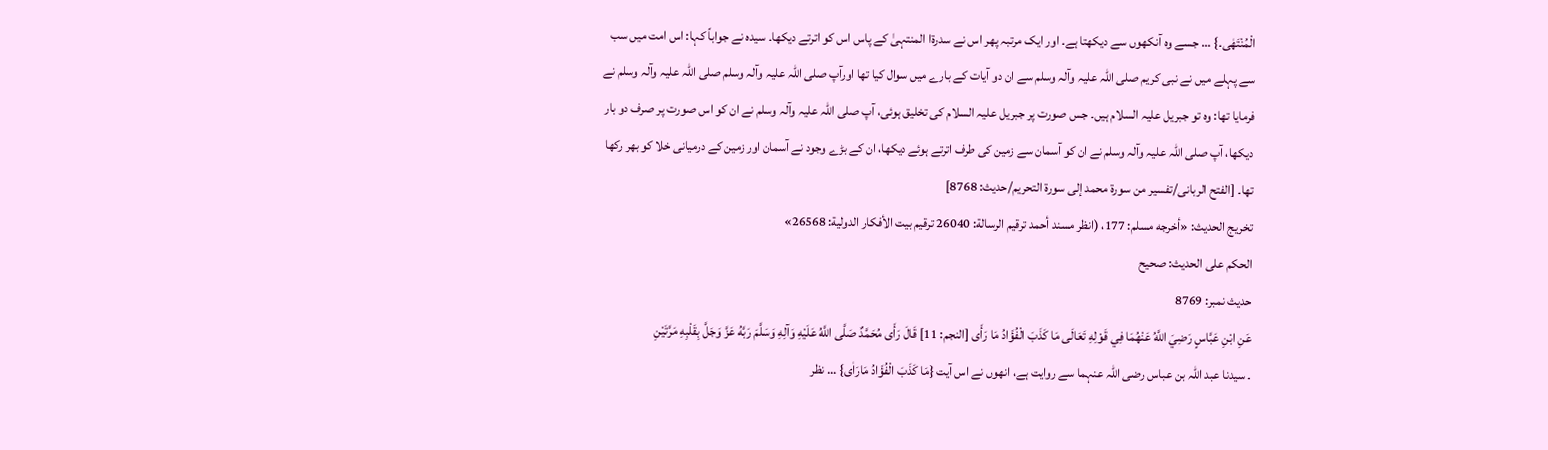الْمُنْتَھٰی۔} … جسے وہ آنکھوں سے دیکھتا ہے۔ اور ایک مرتبہ پھر اس نے سدرۃا المنتہیٰ کے پاس اس کو اترتے دیکھا۔ سیدہ نے جواباً کہا: اس امت میں سب سے پہلے میں نے نبی کریم صلی اللہ علیہ وآلہ وسلم سے ان دو آیات کے بارے میں سوال کیا تھا اورآپ صلی اللہ علیہ وآلہ وسلم صلی اللہ علیہ وآلہ وسلم نے فرمایا تھا: وہ تو جبریل علیہ السلام ہیں۔ جس صورت پر جبریل علیہ السلام کی تخلیق ہوئی، آپ صلی اللہ علیہ وآلہ وسلم نے ان کو اس صورت پر صرف دو بار دیکھا، آپ صلی اللہ علیہ وآلہ وسلم نے ان کو آسمان سے زمین کی طرف اترتے ہوئے دیکھا، ان کے بڑے وجود نے آسمان اور زمین کے درمیانی خلا کو بھر رکھا تھا۔ [الفتح الربانی/تفسير من سورة محمد إلى سورة التحريم/حدیث: 8768]
تخریج الحدیث: «أخرجه مسلم: 177، (انظر مسند أحمد ترقيم الرسالة: 26040 ترقیم بيت الأفكار الدولية: 26568»
الحكم على الحديث: صحیح
حدیث نمبر: 8769
عَنِ ابْنِ عَبَّاسٍ رَضِيَ اللَّهُ عَنْهُمَا فِي قَوْلِهِ تَعَالَى مَا كَذَبَ الْفُؤَادُ مَا رَأَى [النجم: 11] قَالَ رَأَى مُحَمَّدٌ صَلَّى اللَّهُ عَلَيْهِ وَآلِهِ وَسَلَّمَ رَبَّهُ عَزَّ وَجَلَّ بِقَلْبِهِ مَرَّتَيْنِ
۔ سیدنا عبد اللہ بن عباس رضی اللہ عنہما سے روایت ہے، انھوں نے اس آیت {مَا کَذَبَ الْفُؤَادُ مَارَاٰی} … نظر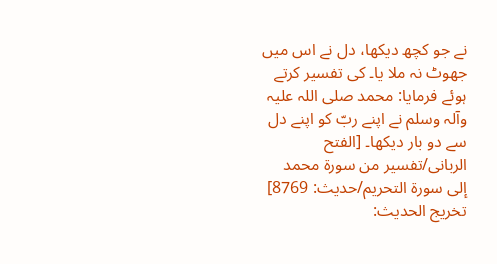نے جو کچھ دیکھا، دل نے اس میں جھوٹ نہ ملا یا۔ کی تفسیر کرتے ہوئے فرمایا: محمد صلی اللہ علیہ وآلہ وسلم نے اپنے ربّ کو اپنے دل سے دو بار دیکھا۔ [الفتح الربانی/تفسير من سورة محمد إلى سورة التحريم/حدیث: 8769]
تخریج الحدیث: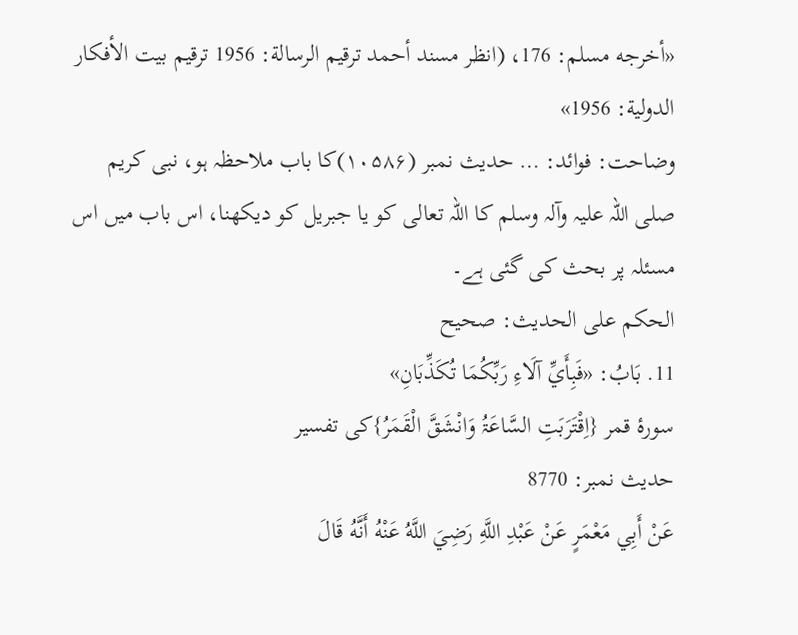«أخرجه مسلم: 176، (انظر مسند أحمد ترقيم الرسالة: 1956 ترقیم بيت الأفكار الدولية: 1956»
وضاحت: فوائد: … حدیث نمبر (۱۰۵۸۶)کا باب ملاحظہ ہو، نبی کریم صلی اللہ علیہ وآلہ وسلم کا اللہ تعالی کو یا جبریل کو دیکھنا، اس باب میں اس مسئلہ پر بحث کی گئی ہے۔
الحكم على الحديث: صحیح
11. بَابُ: «فَبِأَيِّ آلَاءِ رَبِّكُمَا تُكَذِّبَانِ»
سورۂ قمر {اِقْتَرَبَتِ السَّاعَۃُ وَانْشَقَّ الْقَمَرُ}کی تفسیر
حدیث نمبر: 8770
عَنْ أَبِي مَعْمَرٍ عَنْ عَبْدِ اللَّهِ رَضِيَ اللَّهُ عَنْهُ أَنَّهُ قَالَ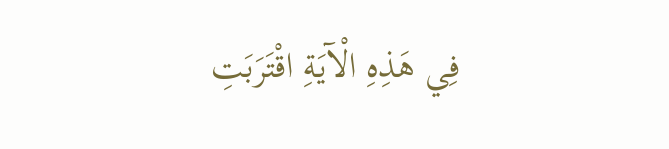فِي هَذِهِ الْآيَةِ اقْتَرَبَتِ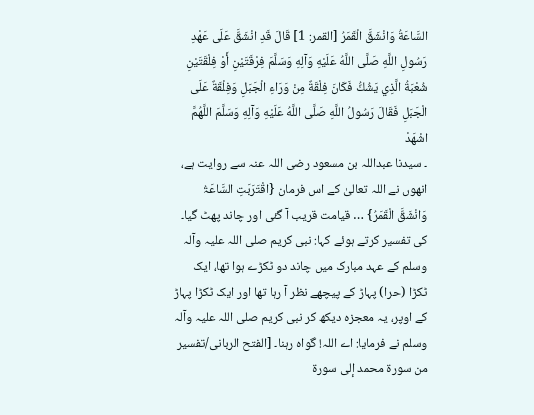السَّاعَةُ وَانْشَقَّ الْقَمَرُ [القمر: 1] قَالَ قَدِ انْشَقَّ عَلَى عَهْدِ رَسُولِ اللَّهِ صَلَّى اللَّهُ عَلَيْهِ وَآلِهِ وَسَلَّمَ فِرْقَتَيْنِ أَوْ فِلْقَتَيْنِ شُعْبَةُ الَّذِي يَشُكُّ فَكَانَ فِلْقَةٌ مِنْ وَرَاءِ الْجَبَلِ وَفِلْقَةٌ عَلَى الْجَبَلِ فَقَالَ رَسُولُ اللَّهِ صَلَّى اللَّهُ عَلَيْهِ وَآلِهِ وَسَلَّمَ اللَّهُمَّ اشْهَدْ
۔ سیدنا عبداللہ بن مسعود رضی اللہ عنہ سے روایت ہے، انھوں نے اللہ تعالیٰ کے اس فرمان {اقْتَرَبَتِ السَّاعَۃُ وَانْشَقَّ الْقَمَرُ} … قیامت قریب آ گئی اور چاند پھٹ گیا۔ کی تفسیر کرتے ہوئے کہا: نبی کریم صلی اللہ علیہ وآلہ وسلم کے عہد مبارک میں چاند دو ٹکڑے ہوا تھا، ایک ٹکڑا (حرا) پہاڑ کے پیچھے نظر آ رہا تھا اور ایک ٹکڑا پہاڑ کے اوپر، یہ معجزہ دیکھ کر نبی کریم صلی اللہ علیہ وآلہ وسلم نے فرمایا: اے اللہ! گواہ رہنا۔ [الفتح الربانی/تفسير من سورة محمد إلى سورة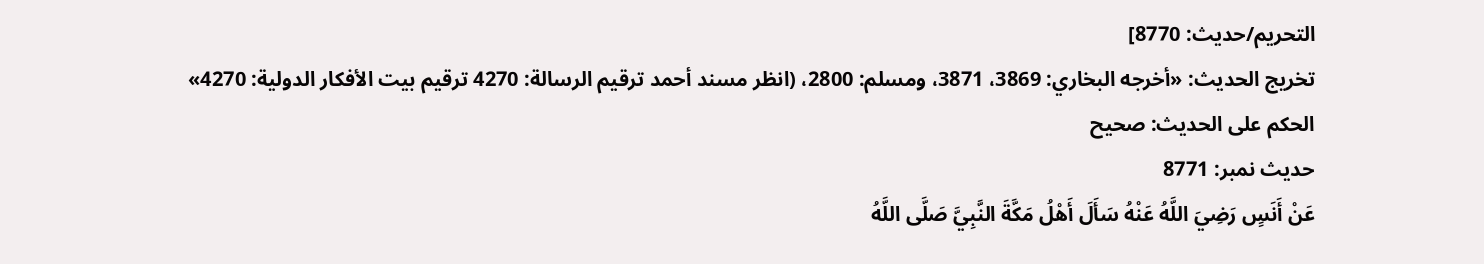التحريم/حدیث: 8770]
تخریج الحدیث: «أخرجه البخاري: 3869، 3871، ومسلم: 2800، (انظر مسند أحمد ترقيم الرسالة: 4270 ترقیم بيت الأفكار الدولية: 4270»
الحكم على الحديث: صحیح
حدیث نمبر: 8771
عَنْ أَنَسٍ رَضِيَ اللَّهُ عَنْهُ سَأَلَ أَهْلُ مَكَّةَ النَّبِيَّ صَلَّى اللَّهُ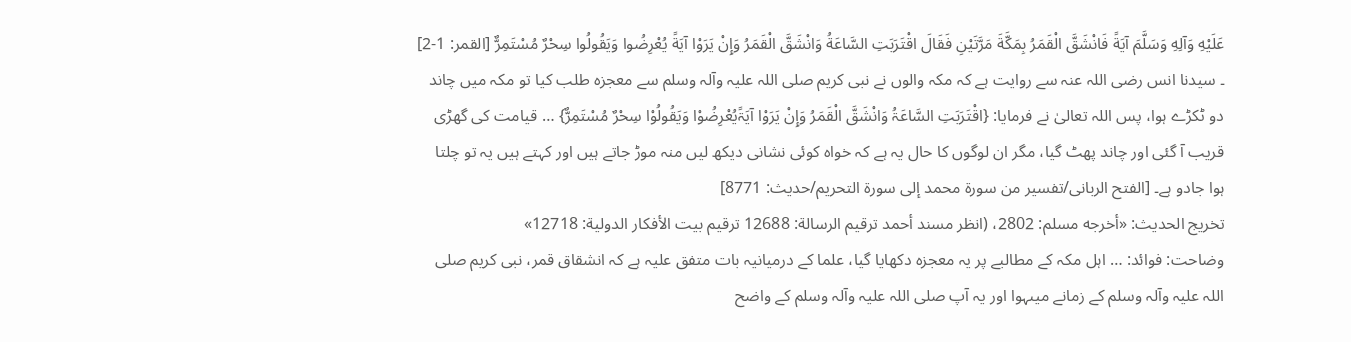عَلَيْهِ وَآلِهِ وَسَلَّمَ آيَةً فَانْشَقَّ الْقَمَرُ بِمَكَّةَ مَرَّتَيْنِ فَقَالَ اقْتَرَبَتِ السَّاعَةُ وَانْشَقَّ الْقَمَرُ وَإِنْ يَرَوْا آيَةً يُعْرِضُوا وَيَقُولُوا سِحْرٌ مُسْتَمِرٌّ [القمر: 1-2]
۔ سیدنا انس رضی اللہ عنہ سے روایت ہے کہ مکہ والوں نے نبی کریم صلی اللہ علیہ وآلہ وسلم سے معجزہ طلب کیا تو مکہ میں چاند دو ٹکڑے ہوا، پس اللہ تعالیٰ نے فرمایا: {اقْتَرَبَتِ السَّاعَۃُ وَانْشَقَّ الْقَمَرُ وَإِنْ یَرَوْا آیَۃًیُعْرِضُوْا وَیَقُولُوْا سِحْرٌ مُسْتَمِرٌّ} … قیامت کی گھڑی قریب آ گئی اور چاند پھٹ گیا، مگر ان لوگوں کا حال یہ ہے کہ خواہ کوئی نشانی دیکھ لیں منہ موڑ جاتے ہیں اور کہتے ہیں یہ تو چلتا ہوا جادو ہے۔ [الفتح الربانی/تفسير من سورة محمد إلى سورة التحريم/حدیث: 8771]
تخریج الحدیث: «أخرجه مسلم: 2802، (انظر مسند أحمد ترقيم الرسالة: 12688 ترقیم بيت الأفكار الدولية: 12718»
وضاحت: فوائد: … اہل مکہ کے مطالبے پر یہ معجزہ دکھایا گیا، علما کے درمیانیہ بات متفق علیہ ہے کہ انشقاق قمر، نبی کریم صلی اللہ علیہ وآلہ وسلم کے زمانے میںہوا اور یہ آپ صلی اللہ علیہ وآلہ وسلم کے واضح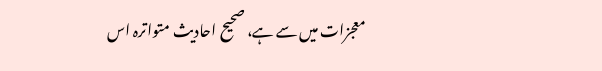معجزات میں سے ہے، صحیح احادیث متواترہ اس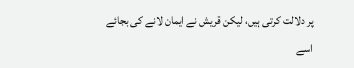پر دلالت کرتی ہیں، لیکن قریش نے ایمان لانے کی بجائے اسے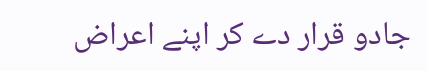جادو قرار دے کر اپنے اعراض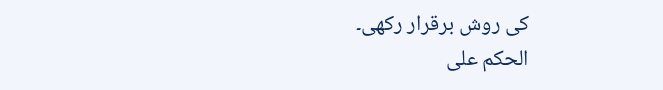کی روش برقرار رکھی۔
الحكم على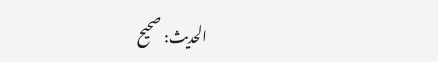الحديث: صحیح